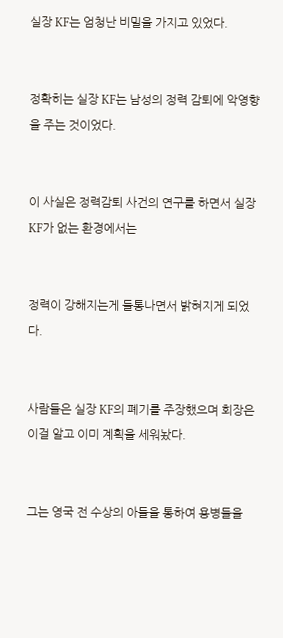실장 KF는 엄청난 비밀을 가지고 있었다.


정확히는 실장 KF는 남성의 정력 감퇴에 악영향을 주는 것이었다.


이 사실은 정력감퇴 사건의 연구를 하면서 실장 KF가 없는 환경에서는


정력이 강해지는게 들통나면서 밝혀지게 되었다.


사람들은 실장 KF의 폐기를 주장했으며 회장은 이걸 알고 이미 계획을 세워놨다.


그는 영국 전 수상의 아들을 통하여 용병들을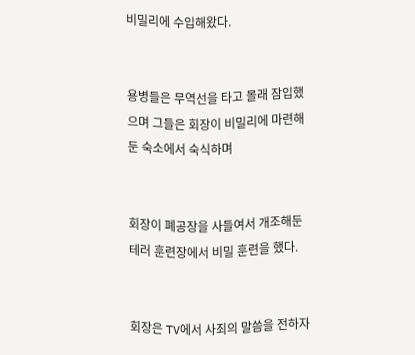비밀리에 수입해왔다.


용병들은 무역선을 타고 몰래 잠입했으며 그들은 회장이 비밀리에 마련해둔 숙소에서 숙식하며


회장이 폐공장을 사들여서 개조해둔 테러 훈련장에서 비밀 훈련을 했다.


회장은 TV에서 사죄의 말씀을 전하자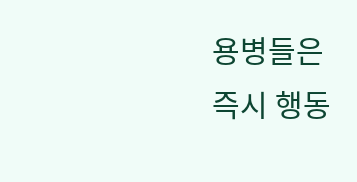용병들은 즉시 행동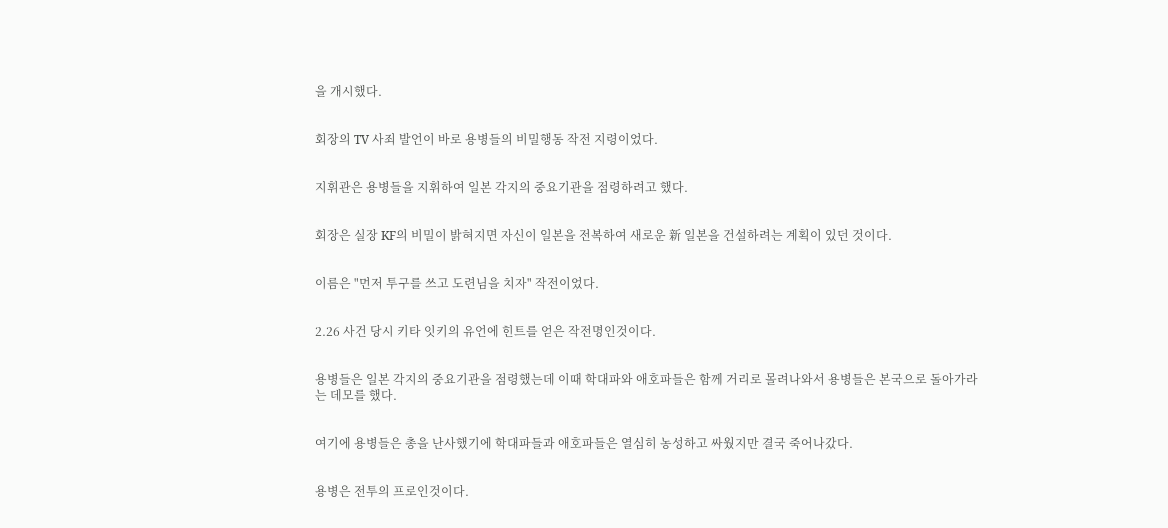을 개시했다.


회장의 TV 사죄 발언이 바로 용병들의 비밀행동 작전 지령이었다.


지휘관은 용병들을 지휘하여 일본 각지의 중요기관을 점령하려고 했다.


회장은 실장 KF의 비밀이 밝혀지면 자신이 일본을 전복하여 새로운 新 일본을 건설하려는 계획이 있던 것이다.


이름은 "먼저 투구를 쓰고 도련님을 치자" 작전이었다.


2.26 사건 당시 키타 잇키의 유언에 힌트를 얻은 작전명인것이다.


용병들은 일본 각지의 중요기관을 점령했는데 이때 학대파와 애호파들은 함께 거리로 몰려나와서 용병들은 본국으로 돌아가라는 데모를 했다.


여기에 용병들은 총을 난사했기에 학대파들과 애호파들은 열심히 농성하고 싸웠지만 결국 죽어나갔다.


용병은 전투의 프로인것이다.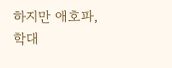하지만 애호파, 학대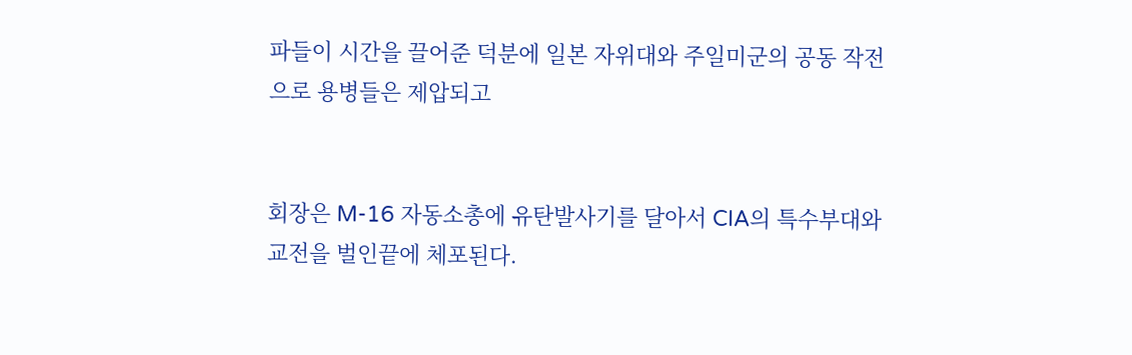파들이 시간을 끌어준 덕분에 일본 자위대와 주일미군의 공동 작전으로 용병들은 제압되고


회장은 M-16 자동소총에 유탄발사기를 달아서 CIA의 특수부대와 교전을 벌인끝에 체포된다.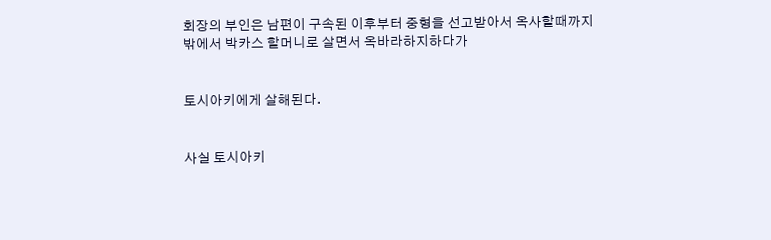회장의 부인은 남편이 구속된 이후부터 중형을 선고받아서 옥사할때까지 밖에서 박카스 할머니로 살면서 옥바라하지하다가


토시아키에게 살해된다.


사실 토시아키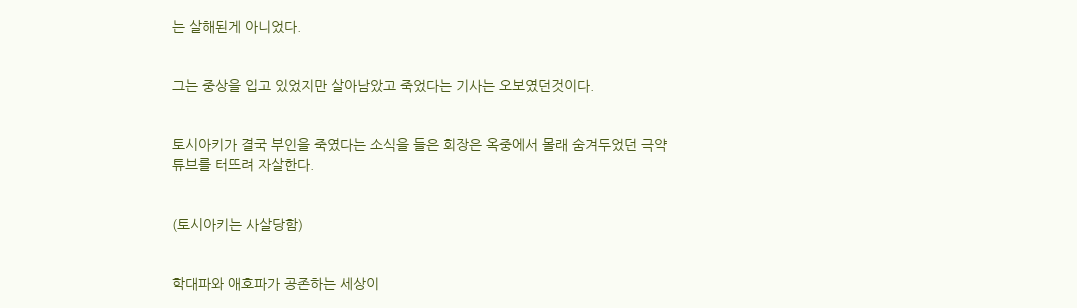는 살해된게 아니었다.


그는 중상을 입고 있었지만 살아남았고 죽었다는 기사는 오보였던것이다.


토시아키가 결국 부인을 죽였다는 소식을 들은 회장은 옥중에서 몰래 숨겨두었던 극약 튜브를 터뜨려 자살한다.


(토시아키는 사살당함)


학대파와 애호파가 공존하는 세상이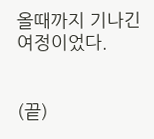올때까지 기나긴 여정이었다.


(끝)